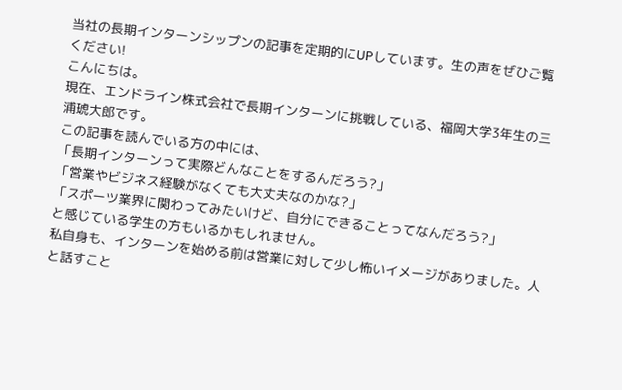当社の長期インターンシップンの記事を定期的にUPしています。生の声をぜひご覧ください!
こんにちは。
現在、エンドライン株式会社で長期インターンに挑戦している、福岡大学3年生の三浦琥大郎です。
この記事を読んでいる方の中には、
「長期インターンって実際どんなことをするんだろう?」
「営業やビジネス経験がなくても大丈夫なのかな?」
「スポーツ業界に関わってみたいけど、自分にできることってなんだろう?」
と感じている学生の方もいるかもしれません。
私自身も、インターンを始める前は営業に対して少し怖いイメージがありました。人と話すこと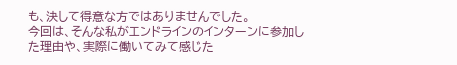も、決して得意な方ではありませんでした。
今回は、そんな私がエンドラインのインターンに参加した理由や、実際に働いてみて感じた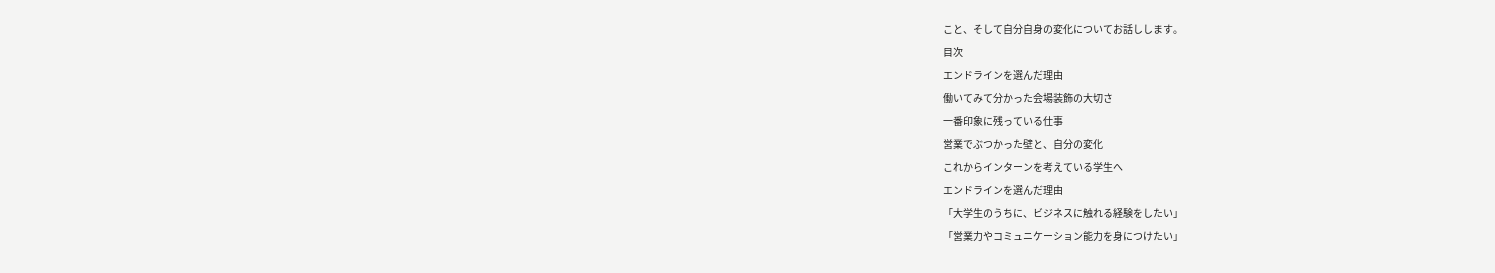こと、そして自分自身の変化についてお話しします。
目次
エンドラインを選んだ理由
働いてみて分かった会場装飾の大切さ
一番印象に残っている仕事
営業でぶつかった壁と、自分の変化
これからインターンを考えている学生へ
エンドラインを選んだ理由
「大学生のうちに、ビジネスに触れる経験をしたい」
「営業力やコミュニケーション能力を身につけたい」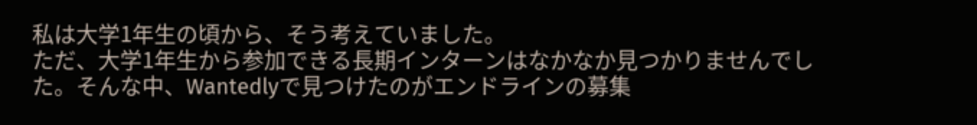私は大学1年生の頃から、そう考えていました。
ただ、大学1年生から参加できる長期インターンはなかなか見つかりませんでした。そんな中、Wantedlyで見つけたのがエンドラインの募集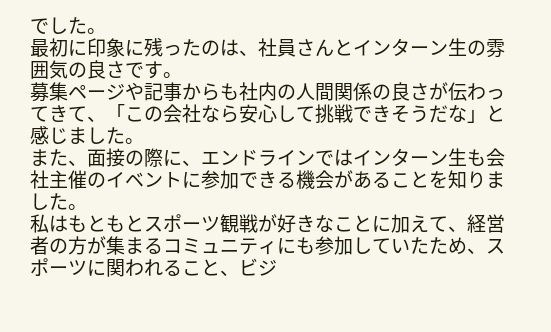でした。
最初に印象に残ったのは、社員さんとインターン生の雰囲気の良さです。
募集ページや記事からも社内の人間関係の良さが伝わってきて、「この会社なら安心して挑戦できそうだな」と感じました。
また、面接の際に、エンドラインではインターン生も会社主催のイベントに参加できる機会があることを知りました。
私はもともとスポーツ観戦が好きなことに加えて、経営者の方が集まるコミュニティにも参加していたため、スポーツに関われること、ビジ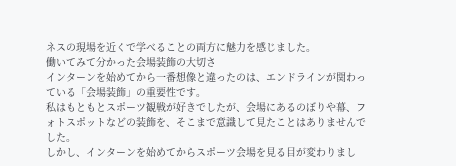ネスの現場を近くで学べることの両方に魅力を感じました。
働いてみて分かった会場装飾の大切さ
インターンを始めてから一番想像と違ったのは、エンドラインが関わっている「会場装飾」の重要性です。
私はもともとスポーツ観戦が好きでしたが、会場にあるのぼりや幕、フォトスポットなどの装飾を、そこまで意識して見たことはありませんでした。
しかし、インターンを始めてからスポーツ会場を見る目が変わりまし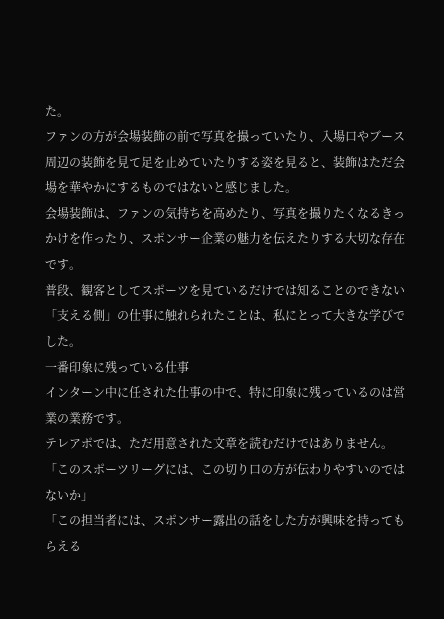た。
ファンの方が会場装飾の前で写真を撮っていたり、入場口やブース周辺の装飾を見て足を止めていたりする姿を見ると、装飾はただ会場を華やかにするものではないと感じました。
会場装飾は、ファンの気持ちを高めたり、写真を撮りたくなるきっかけを作ったり、スポンサー企業の魅力を伝えたりする大切な存在です。
普段、観客としてスポーツを見ているだけでは知ることのできない「支える側」の仕事に触れられたことは、私にとって大きな学びでした。
一番印象に残っている仕事
インターン中に任された仕事の中で、特に印象に残っているのは営業の業務です。
テレアポでは、ただ用意された文章を読むだけではありません。
「このスポーツリーグには、この切り口の方が伝わりやすいのではないか」
「この担当者には、スポンサー露出の話をした方が興味を持ってもらえる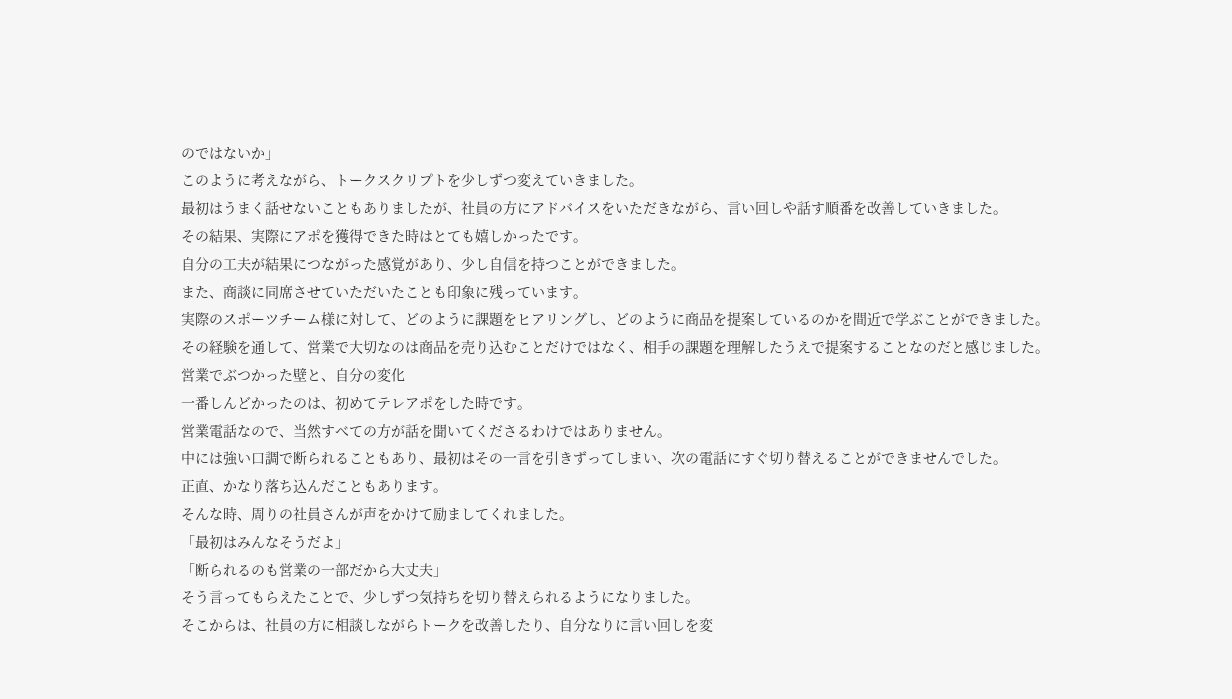のではないか」
このように考えながら、トークスクリプトを少しずつ変えていきました。
最初はうまく話せないこともありましたが、社員の方にアドバイスをいただきながら、言い回しや話す順番を改善していきました。
その結果、実際にアポを獲得できた時はとても嬉しかったです。
自分の工夫が結果につながった感覚があり、少し自信を持つことができました。
また、商談に同席させていただいたことも印象に残っています。
実際のスポーツチーム様に対して、どのように課題をヒアリングし、どのように商品を提案しているのかを間近で学ぶことができました。
その経験を通して、営業で大切なのは商品を売り込むことだけではなく、相手の課題を理解したうえで提案することなのだと感じました。
営業でぶつかった壁と、自分の変化
一番しんどかったのは、初めてテレアポをした時です。
営業電話なので、当然すべての方が話を聞いてくださるわけではありません。
中には強い口調で断られることもあり、最初はその一言を引きずってしまい、次の電話にすぐ切り替えることができませんでした。
正直、かなり落ち込んだこともあります。
そんな時、周りの社員さんが声をかけて励ましてくれました。
「最初はみんなそうだよ」
「断られるのも営業の一部だから大丈夫」
そう言ってもらえたことで、少しずつ気持ちを切り替えられるようになりました。
そこからは、社員の方に相談しながらトークを改善したり、自分なりに言い回しを変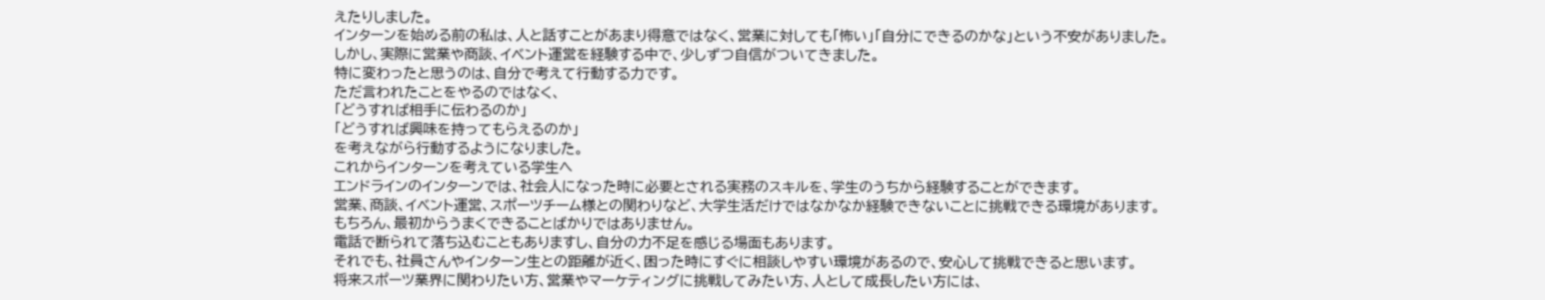えたりしました。
インターンを始める前の私は、人と話すことがあまり得意ではなく、営業に対しても「怖い」「自分にできるのかな」という不安がありました。
しかし、実際に営業や商談、イベント運営を経験する中で、少しずつ自信がついてきました。
特に変わったと思うのは、自分で考えて行動する力です。
ただ言われたことをやるのではなく、
「どうすれば相手に伝わるのか」
「どうすれば興味を持ってもらえるのか」
を考えながら行動するようになりました。
これからインターンを考えている学生へ
エンドラインのインターンでは、社会人になった時に必要とされる実務のスキルを、学生のうちから経験することができます。
営業、商談、イベント運営、スポーツチーム様との関わりなど、大学生活だけではなかなか経験できないことに挑戦できる環境があります。
もちろん、最初からうまくできることばかりではありません。
電話で断られて落ち込むこともありますし、自分の力不足を感じる場面もあります。
それでも、社員さんやインターン生との距離が近く、困った時にすぐに相談しやすい環境があるので、安心して挑戦できると思います。
将来スポーツ業界に関わりたい方、営業やマーケティングに挑戦してみたい方、人として成長したい方には、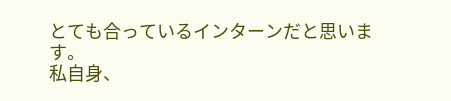とても合っているインターンだと思います。
私自身、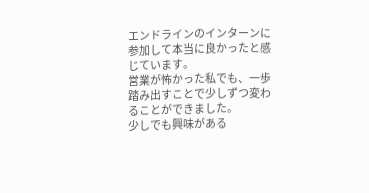エンドラインのインターンに参加して本当に良かったと感じています。
営業が怖かった私でも、一歩踏み出すことで少しずつ変わることができました。
少しでも興味がある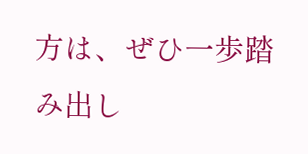方は、ぜひ一歩踏み出し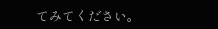てみてください。